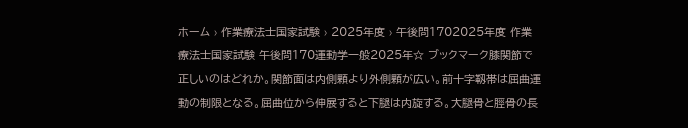ホーム › 作業療法士国家試験 › 2025年度 › 午後問1702025年度 作業療法士国家試験 午後問170運動学一般2025年☆ ブックマーク膝関節で正しいのはどれか。関節面は内側顆より外側顆が広い。前十字靱帯は屈曲運動の制限となる。屈曲位から伸展すると下腿は内旋する。大腿骨と脛骨の長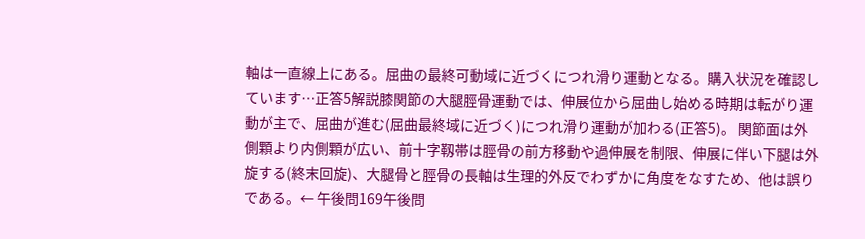軸は一直線上にある。屈曲の最終可動域に近づくにつれ滑り運動となる。購入状況を確認しています…正答5解説膝関節の大腿脛骨運動では、伸展位から屈曲し始める時期は転がり運動が主で、屈曲が進む(屈曲最終域に近づく)につれ滑り運動が加わる(正答5)。 関節面は外側顆より内側顆が広い、前十字靱帯は脛骨の前方移動や過伸展を制限、伸展に伴い下腿は外旋する(終末回旋)、大腿骨と脛骨の長軸は生理的外反でわずかに角度をなすため、他は誤りである。← 午後問169午後問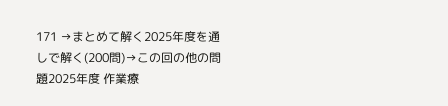171 →まとめて解く2025年度を通しで解く(200問)→この回の他の問題2025年度 作業療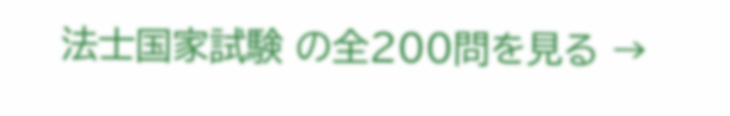法士国家試験 の全200問を見る →